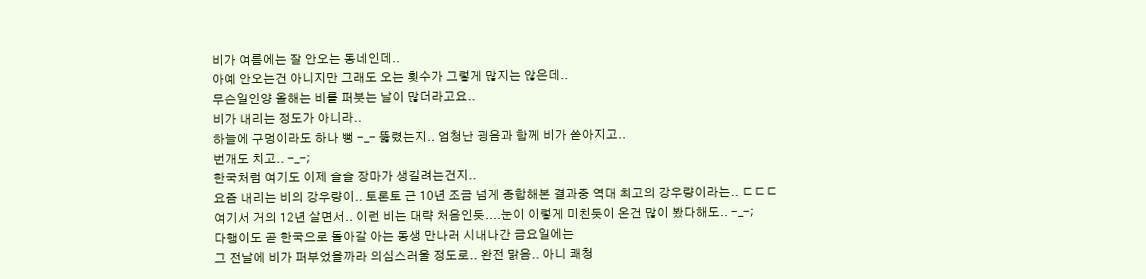비가 여름에는 잘 안오는 동네인데..
아예 안오는건 아니지만 그래도 오는 횟수가 그렇게 많지는 않은데..
무슨일인양 올해는 비를 퍼붓는 날이 많더라고요..
비가 내리는 정도가 아니라..
하늘에 구멍이라도 하나 뻥 -_- 뚫렸는지.. 엄청난 굉음과 함께 비가 쏟아지고..
번개도 치고.. -_-;
한국처럼 여기도 이제 슬슬 장마가 생길려는건지..
요즘 내리는 비의 강우량이.. 토론토 근 10년 조금 넘게 종합해본 결과중 역대 최고의 강우량이라는.. ㄷㄷㄷ
여기서 거의 12년 살면서.. 이런 비는 대략 처음인듯....눈이 이렇게 미친듯이 온건 많이 봤다해도.. -_-;
다행이도 곧 한국으로 돌아갈 아는 동생 만나러 시내나간 금요일에는
그 전날에 비가 퍼부었을까라 의심스러울 정도로.. 완전 맑음.. 아니 쾌청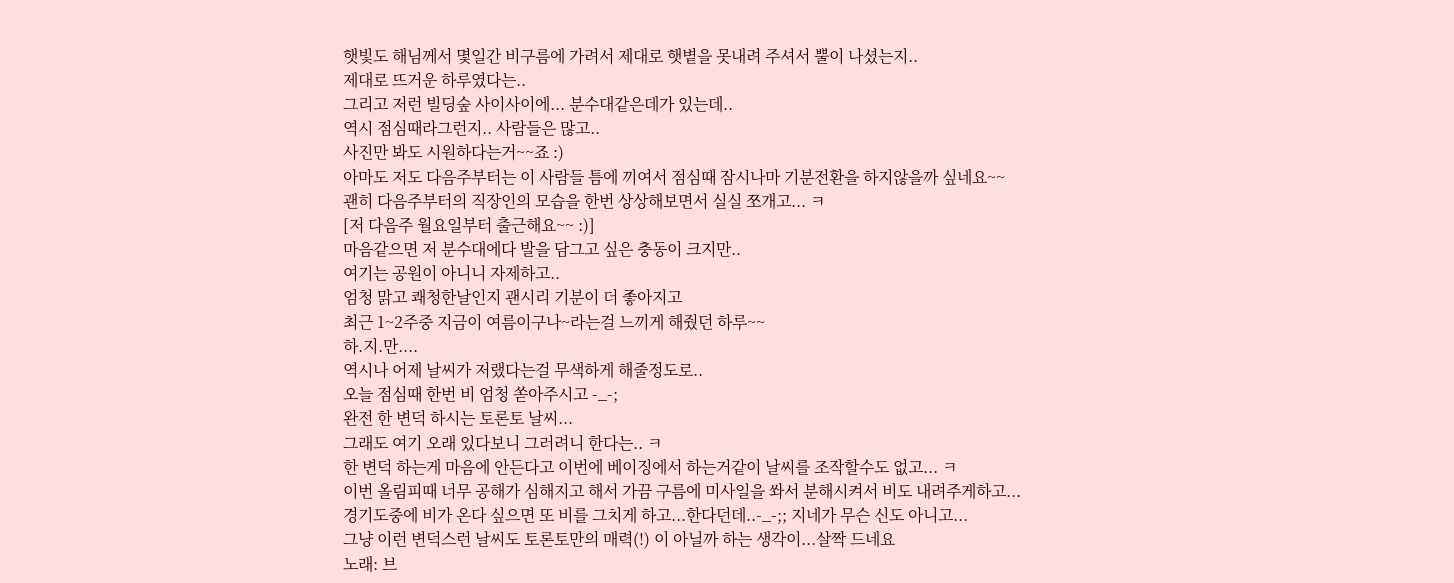햇빛도 해님께서 몇일간 비구름에 가려서 제대로 햇볕을 못내려 주셔서 뿔이 나셨는지..
제대로 뜨거운 하루였다는..
그리고 저런 빌딩숲 사이사이에... 분수대같은데가 있는데..
역시 점심때라그런지.. 사람들은 많고..
사진만 봐도 시원하다는거~~죠 :)
아마도 저도 다음주부터는 이 사람들 틈에 끼여서 점심때 잠시나마 기분전환을 하지않을까 싶네요~~
괜히 다음주부터의 직장인의 모습을 한번 상상해보면서 실실 쪼개고... ㅋ
[저 다음주 월요일부터 출근해요~~ :)]
마음같으면 저 분수대에다 발을 담그고 싶은 충동이 크지만..
여기는 공원이 아니니 자제하고..
엄청 맑고 쾌청한날인지 괜시리 기분이 더 좋아지고
최근 1~2주중 지금이 여름이구나~라는걸 느끼게 해줬던 하루~~
하.지.만....
역시나 어제 날씨가 저랬다는걸 무색하게 해줄정도로..
오늘 점심때 한번 비 엄청 쏟아주시고 -_-;
완전 한 변덕 하시는 토론토 날씨...
그래도 여기 오래 있다보니 그러려니 한다는.. ㅋ
한 변덕 하는게 마음에 안든다고 이번에 베이징에서 하는거같이 날씨를 조작할수도 없고... ㅋ
이번 올림피때 너무 공해가 심해지고 해서 가끔 구름에 미사일을 쏴서 분해시켜서 비도 내려주게하고...
경기도중에 비가 온다 싶으면 또 비를 그치게 하고...한다던데..-_-;; 지네가 무슨 신도 아니고...
그냥 이런 변덕스런 날씨도 토론토만의 매력(!) 이 아닐까 하는 생각이...살짝 드네요
노래: 브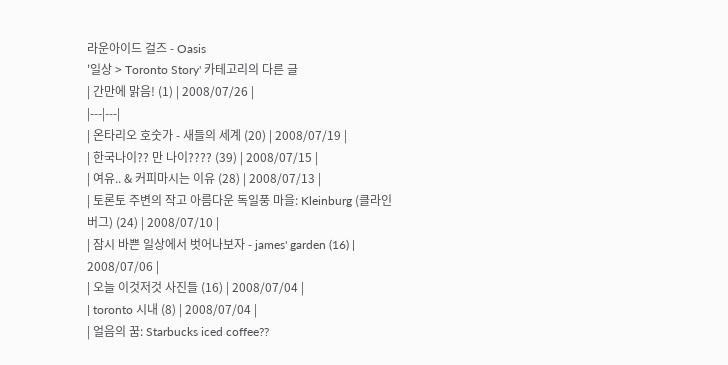라운아이드 걸즈 - Oasis
'일상 > Toronto Story' 카테고리의 다른 글
| 간만에 맑음! (1) | 2008/07/26 |
|---|---|
| 온타리오 호숫가 - 새들의 세계 (20) | 2008/07/19 |
| 한국나이?? 만 나이???? (39) | 2008/07/15 |
| 여유.. & 커피마시는 이유 (28) | 2008/07/13 |
| 토론토 주변의 작고 아름다운 독일풍 마을: Kleinburg (클라인버그) (24) | 2008/07/10 |
| 잠시 바쁜 일상에서 벗어나보자 - james' garden (16) | 2008/07/06 |
| 오늘 이것저것 사진들 (16) | 2008/07/04 |
| toronto 시내 (8) | 2008/07/04 |
| 얼음의 꿈: Starbucks iced coffee??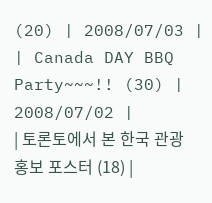(20) | 2008/07/03 |
| Canada DAY BBQ Party~~~!! (30) | 2008/07/02 |
| 토론토에서 본 한국 관광 홍보 포스터 (18) |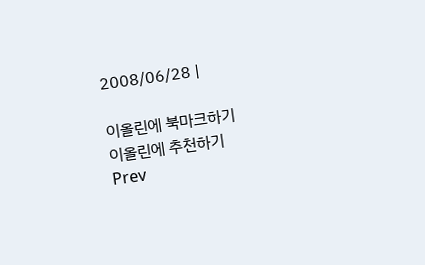2008/06/28 |

이올린에 북마크하기
이올린에 추천하기
Prev